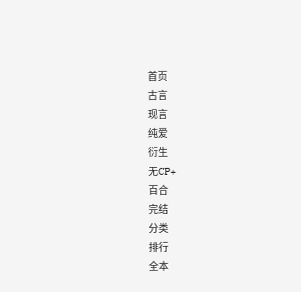首页
古言
现言
纯爱
衍生
无CP+
百合
完结
分类
排行
全本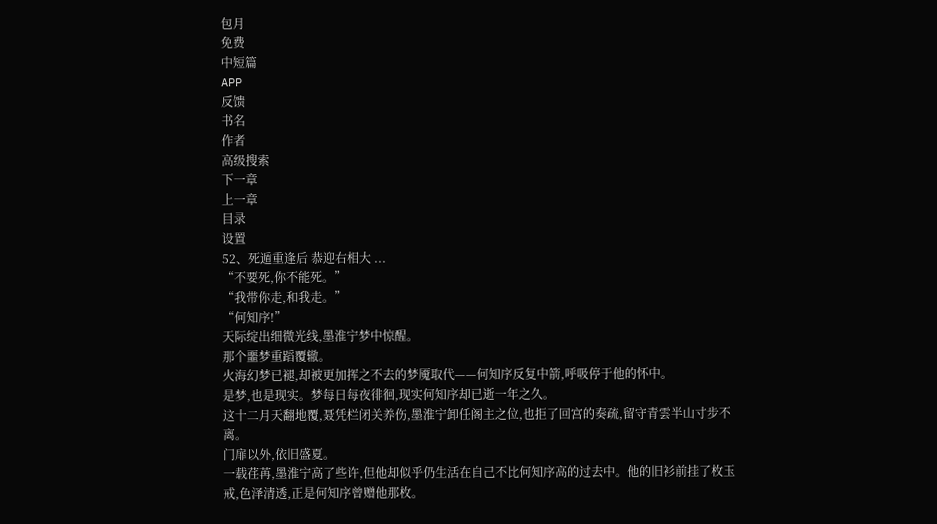包月
免费
中短篇
APP
反馈
书名
作者
高级搜索
下一章
上一章
目录
设置
52、死遁重逢后 恭迎右相大 ...
“不要死,你不能死。”
“我带你走,和我走。”
“何知序!”
天际绽出细微光线,墨淮宁梦中惊醒。
那个噩梦重蹈覆辙。
火海幻梦已褪,却被更加挥之不去的梦魇取代——何知序反复中箭,呼吸停于他的怀中。
是梦,也是现实。梦每日每夜徘徊,现实何知序却已逝一年之久。
这十二月天翻地覆,聂凭栏闭关养伤,墨淮宁卸任阁主之位,也拒了回宫的奏疏,留守青雲半山寸步不离。
门扉以外,依旧盛夏。
一载荏苒,墨淮宁高了些许,但他却似乎仍生活在自己不比何知序高的过去中。他的旧衫前挂了枚玉戒,色泽清透,正是何知序曾赠他那枚。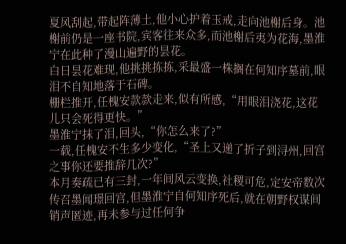夏风刮起,带起阵薄土,他小心护着玉戒,走向池榭后身。池榭前仍是一座书院,宾客往来众多,而池榭后夷为花海,墨淮宁在此种了漫山遍野的昙花。
白日昙花难现,他挑挑拣拣,采最盛一株搁在何知序墓前,眼泪不自知地落于石碑。
栅栏推开,任槐安款款走来,似有所感,“用眼泪浇花,这花儿只会死得更快。”
墨淮宁抹了泪,回头,“你怎么来了?”
一载,任槐安不生多少变化,“圣上又递了折子到浔州,回宫之事你还要推辞几次?”
本月奏疏已有三封,一年间风云变换,社稷可危,定安帝数次传召墨闻璟回宫,但墨淮宁自何知序死后,就在朝野权谋间销声匿迹,再未参与过任何争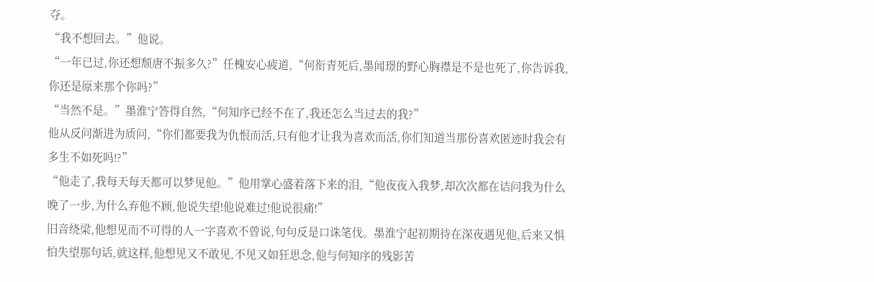夺。
“我不想回去。”他说。
“一年已过,你还想颓唐不振多久?”任槐安心疲道,“何衔青死后,墨闻璟的野心胸襟是不是也死了,你告诉我,你还是原来那个你吗?”
“当然不是。”墨淮宁答得自然,“何知序已经不在了,我还怎么当过去的我?”
他从反问渐进为质问,“你们都要我为仇恨而活,只有他才让我为喜欢而活,你们知道当那份喜欢匿迹时我会有多生不如死吗!?”
“他走了,我每天每天都可以梦见他。”他用掌心盛着落下来的泪,“他夜夜入我梦,却次次都在诘问我为什么晚了一步,为什么弃他不顾,他说失望!他说难过!他说很痛!”
旧音绕梁,他想见而不可得的人一字喜欢不曾说,句句反是口诛笔伐。墨淮宁起初期待在深夜遇见他,后来又惧怕失望那句话,就这样,他想见又不敢见,不见又如狂思念,他与何知序的残影苦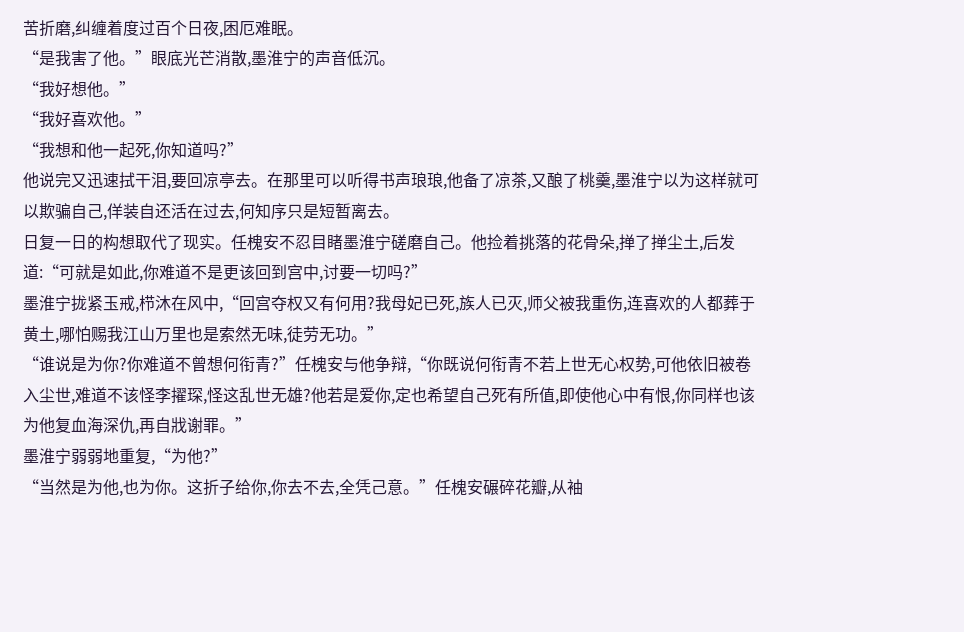苦折磨,纠缠着度过百个日夜,困厄难眠。
“是我害了他。”眼底光芒消散,墨淮宁的声音低沉。
“我好想他。”
“我好喜欢他。”
“我想和他一起死,你知道吗?”
他说完又迅速拭干泪,要回凉亭去。在那里可以听得书声琅琅,他备了凉茶,又酿了桃羹,墨淮宁以为这样就可以欺骗自己,佯装自还活在过去,何知序只是短暂离去。
日复一日的构想取代了现实。任槐安不忍目睹墨淮宁磋磨自己。他捡着挑落的花骨朵,掸了掸尘土,后发道:“可就是如此,你难道不是更该回到宫中,讨要一切吗?”
墨淮宁拢紧玉戒,栉沐在风中,“回宫夺权又有何用?我母妃已死,族人已灭,师父被我重伤,连喜欢的人都葬于黄土,哪怕赐我江山万里也是索然无味,徒劳无功。”
“谁说是为你?你难道不曾想何衔青?”任槐安与他争辩,“你既说何衔青不若上世无心权势,可他依旧被卷入尘世,难道不该怪李擢琛,怪这乱世无雄?他若是爱你,定也希望自己死有所值,即使他心中有恨,你同样也该为他复血海深仇,再自戕谢罪。”
墨淮宁弱弱地重复,“为他?”
“当然是为他,也为你。这折子给你,你去不去,全凭己意。”任槐安碾碎花瓣,从袖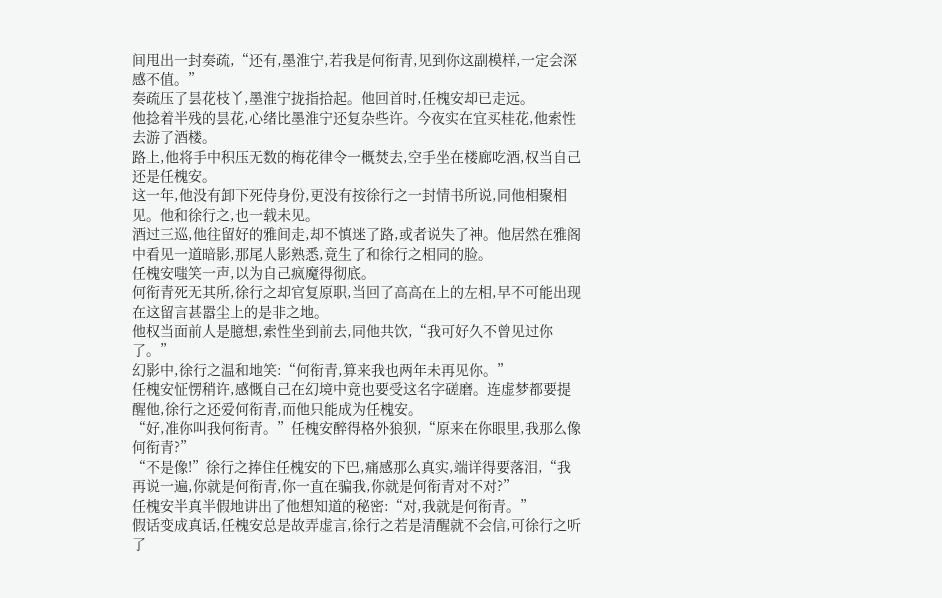间甩出一封奏疏,“还有,墨淮宁,若我是何衔青,见到你这副模样,一定会深感不值。”
奏疏压了昙花枝丫,墨淮宁拢指拾起。他回首时,任槐安却已走远。
他捻着半残的昙花,心绪比墨淮宁还复杂些许。今夜实在宜买桂花,他索性去游了酒楼。
路上,他将手中积压无数的梅花律令一概焚去,空手坐在楼廊吃酒,权当自己还是任槐安。
这一年,他没有卸下死侍身份,更没有按徐行之一封情书所说,同他相聚相见。他和徐行之,也一载未见。
酒过三巡,他往留好的雅间走,却不慎迷了路,或者说失了神。他居然在雅阁中看见一道暗影,那尾人影熟悉,竟生了和徐行之相同的脸。
任槐安嗤笑一声,以为自己疯魔得彻底。
何衔青死无其所,徐行之却官复原职,当回了高高在上的左相,早不可能出现在这留言甚嚣尘上的是非之地。
他权当面前人是臆想,索性坐到前去,同他共饮,“我可好久不曾见过你了。”
幻影中,徐行之温和地笑:“何衔青,算来我也两年未再见你。”
任槐安怔愣稍许,感慨自己在幻境中竟也要受这名字磋磨。连虚梦都要提醒他,徐行之还爱何衔青,而他只能成为任槐安。
“好,准你叫我何衔青。”任槐安醉得格外狼狈,“原来在你眼里,我那么像何衔青?”
“不是像!”徐行之捧住任槐安的下巴,痛感那么真实,端详得要落泪,“我再说一遍,你就是何衔青,你一直在骗我,你就是何衔青对不对?”
任槐安半真半假地讲出了他想知道的秘密:“对,我就是何衔青。”
假话变成真话,任槐安总是故弄虚言,徐行之若是清醒就不会信,可徐行之听了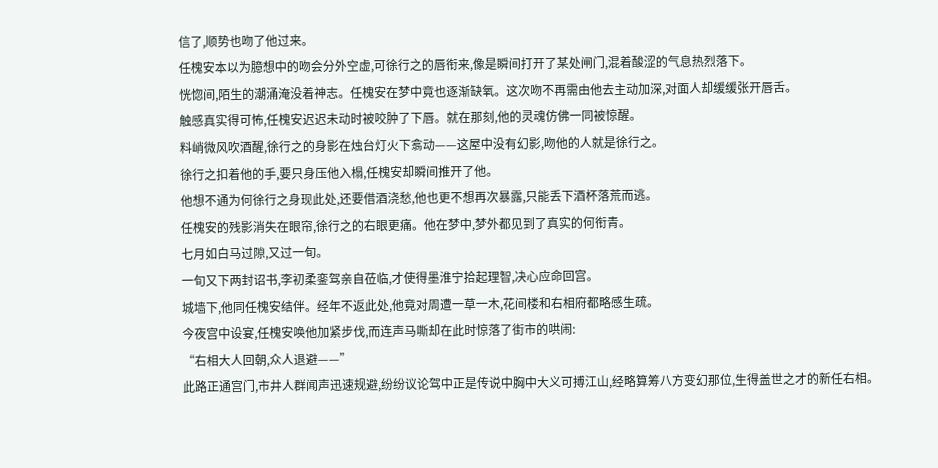信了,顺势也吻了他过来。
任槐安本以为臆想中的吻会分外空虚,可徐行之的唇衔来,像是瞬间打开了某处闸门,混着酸涩的气息热烈落下。
恍惚间,陌生的潮涌淹没着神志。任槐安在梦中竟也逐渐缺氧。这次吻不再需由他去主动加深,对面人却缓缓张开唇舌。
触感真实得可怖,任槐安迟迟未动时被咬肿了下唇。就在那刻,他的灵魂仿佛一同被惊醒。
料峭微风吹酒醒,徐行之的身影在烛台灯火下翕动——这屋中没有幻影,吻他的人就是徐行之。
徐行之扣着他的手,要只身压他入榻,任槐安却瞬间推开了他。
他想不通为何徐行之身现此处,还要借酒浇愁,他也更不想再次暴露,只能丢下酒杯落荒而逃。
任槐安的残影消失在眼帘,徐行之的右眼更痛。他在梦中,梦外都见到了真实的何衔青。
七月如白马过隙,又过一旬。
一旬又下两封诏书,李初柔銮驾亲自莅临,才使得墨淮宁拾起理智,决心应命回宫。
城墙下,他同任槐安结伴。经年不返此处,他竟对周遭一草一木,花间楼和右相府都略感生疏。
今夜宫中设宴,任槐安唤他加紧步伐,而连声马嘶却在此时惊落了街市的哄闹:
“右相大人回朝,众人退避——”
此路正通宫门,市井人群闻声迅速规避,纷纷议论驾中正是传说中胸中大义可搏江山,经略算筹八方变幻那位,生得盖世之才的新任右相。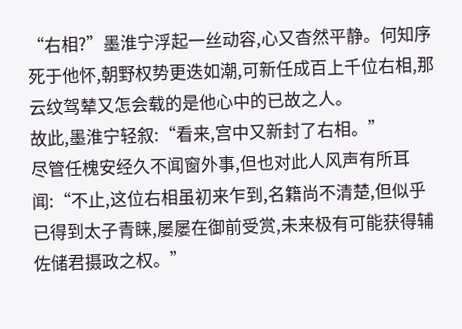“右相?”墨淮宁浮起一丝动容,心又杳然平静。何知序死于他怀,朝野权势更迭如潮,可新任成百上千位右相,那云纹驾辇又怎会载的是他心中的已故之人。
故此,墨淮宁轻叙:“看来,宫中又新封了右相。”
尽管任槐安经久不闻窗外事,但也对此人风声有所耳闻:“不止,这位右相虽初来乍到,名籍尚不清楚,但似乎已得到太子青睐,屡屡在御前受赏,未来极有可能获得辅佐储君摄政之权。”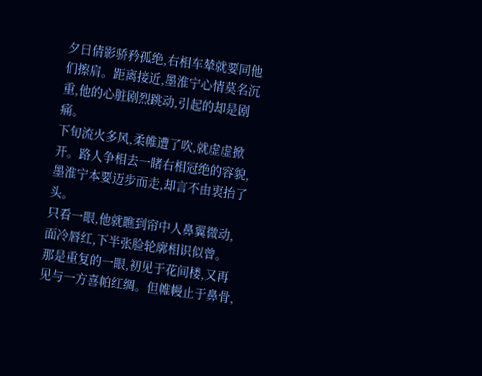夕日倩影骄矜孤绝,右相车辇就要同他们擦肩。距离接近,墨淮宁心情莫名沉重,他的心脏剧烈跳动,引起的却是剧痛。
下旬流火多风,柔帷遭了吹,就虚虚掀开。路人争相去一睹右相冠绝的容貌,墨淮宁本要迈步而走,却言不由衷抬了头。
只看一眼,他就瞧到帘中人鼻翼微动,面冷唇红,下半张脸轮廓相识似曾。
那是重复的一眼,初见于花间楼,又再见与一方喜帕红绸。但帷幔止于鼻骨,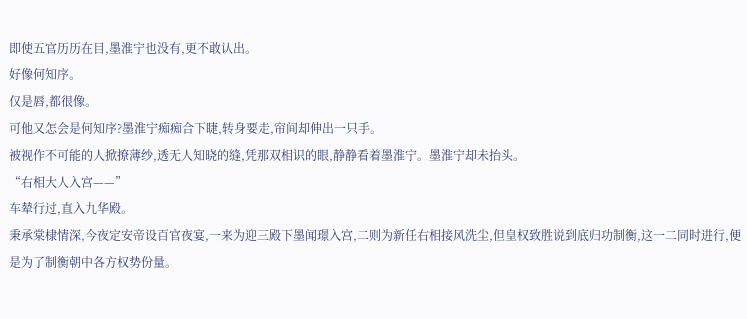即使五官历历在目,墨淮宁也没有,更不敢认出。
好像何知序。
仅是唇,都很像。
可他又怎会是何知序?墨淮宁痴痴合下睫,转身要走,帘间却伸出一只手。
被视作不可能的人掀撩薄纱,透无人知晓的缝,凭那双相识的眼,静静看着墨淮宁。墨淮宁却未抬头。
“右相大人入宫——”
车辇行过,直入九华殿。
秉承棠棣情深,今夜定安帝设百官夜宴,一来为迎三殿下墨闻璟入宫,二则为新任右相接风洗尘,但皇权致胜说到底归功制衡,这一二同时进行,便是为了制衡朝中各方权势份量。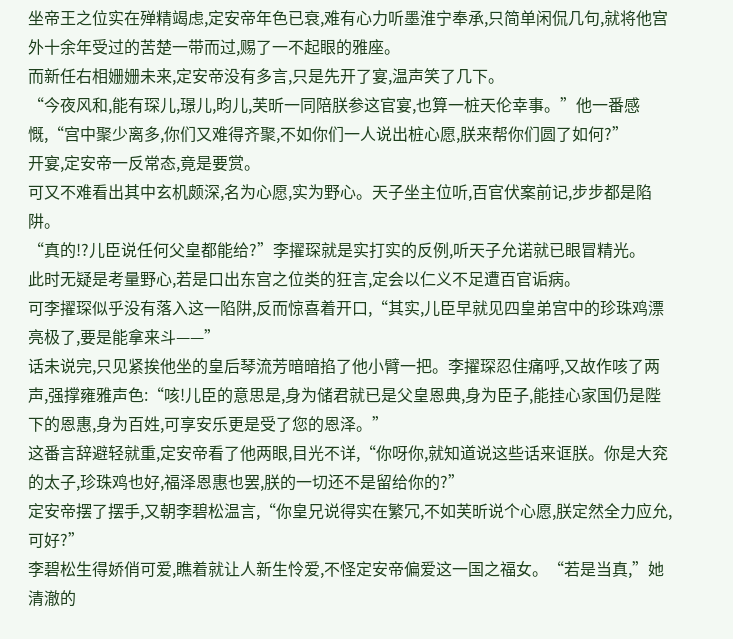坐帝王之位实在殚精竭虑,定安帝年色已衰,难有心力听墨淮宁奉承,只简单闲侃几句,就将他宫外十余年受过的苦楚一带而过,赐了一不起眼的雅座。
而新任右相姗姗未来,定安帝没有多言,只是先开了宴,温声笑了几下。
“今夜风和,能有琛儿,璟儿,昀儿,芙昕一同陪朕参这官宴,也算一桩天伦幸事。”他一番感慨,“宫中聚少离多,你们又难得齐聚,不如你们一人说出桩心愿,朕来帮你们圆了如何?”
开宴,定安帝一反常态,竟是要赏。
可又不难看出其中玄机颇深,名为心愿,实为野心。天子坐主位听,百官伏案前记,步步都是陷阱。
“真的!?儿臣说任何父皇都能给?”李擢琛就是实打实的反例,听天子允诺就已眼冒精光。
此时无疑是考量野心,若是口出东宫之位类的狂言,定会以仁义不足遭百官诟病。
可李擢琛似乎没有落入这一陷阱,反而惊喜着开口,“其实,儿臣早就见四皇弟宫中的珍珠鸡漂亮极了,要是能拿来斗——”
话未说完,只见紧挨他坐的皇后琴流芳暗暗掐了他小臂一把。李擢琛忍住痛呼,又故作咳了两声,强撑雍雅声色:“咳!儿臣的意思是,身为储君就已是父皇恩典,身为臣子,能挂心家国仍是陛下的恩惠,身为百姓,可享安乐更是受了您的恩泽。”
这番言辞避轻就重,定安帝看了他两眼,目光不详,“你呀你,就知道说这些话来诓朕。你是大兖的太子,珍珠鸡也好,福泽恩惠也罢,朕的一切还不是留给你的?”
定安帝摆了摆手,又朝李碧松温言,“你皇兄说得实在繁冗,不如芙昕说个心愿,朕定然全力应允,可好?”
李碧松生得娇俏可爱,瞧着就让人新生怜爱,不怪定安帝偏爱这一国之福女。“若是当真,”她清澈的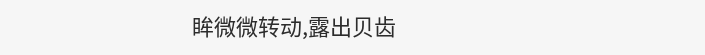眸微微转动,露出贝齿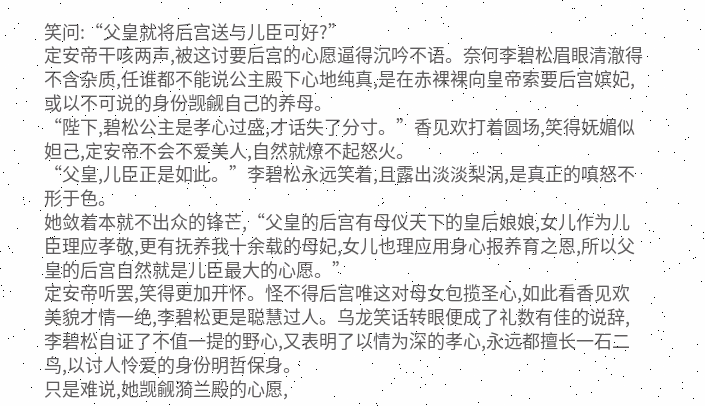笑问:“父皇就将后宫送与儿臣可好?”
定安帝干咳两声,被这讨要后宫的心愿逼得沉吟不语。奈何李碧松眉眼清澈得不含杂质,任谁都不能说公主殿下心地纯真,是在赤裸裸向皇帝索要后宫嫔妃,或以不可说的身份觊觎自己的养母。
“陛下,碧松公主是孝心过盛,才话失了分寸。”香见欢打着圆场,笑得妩媚似妲己,定安帝不会不爱美人,自然就燎不起怒火。
“父皇,儿臣正是如此。”李碧松永远笑着,且露出淡淡梨涡,是真正的嗔怒不形于色。
她敛着本就不出众的锋芒,“父皇的后宫有母仪天下的皇后娘娘,女儿作为儿臣理应孝敬,更有抚养我十余载的母妃,女儿也理应用身心报养育之恩,所以父皇的后宫自然就是儿臣最大的心愿。”
定安帝听罢,笑得更加开怀。怪不得后宫唯这对母女包揽圣心,如此看香见欢美貌才情一绝,李碧松更是聪慧过人。乌龙笑话转眼便成了礼数有佳的说辞,李碧松自证了不值一提的野心,又表明了以情为深的孝心,永远都擅长一石二鸟,以讨人怜爱的身份明哲保身。
只是难说,她觊觎漪兰殿的心愿,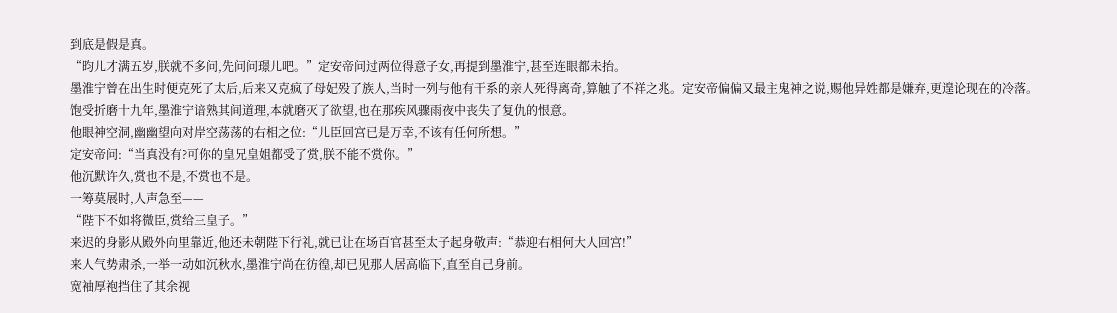到底是假是真。
“昀儿才满五岁,朕就不多问,先问问璟儿吧。”定安帝问过两位得意子女,再提到墨淮宁,甚至连眼都未抬。
墨淮宁曾在出生时便克死了太后,后来又克疯了母妃殁了族人,当时一列与他有干系的亲人死得离奇,算触了不祥之兆。定安帝偏偏又最主鬼神之说,赐他异姓都是嫌弃,更遑论现在的冷落。
饱受折磨十九年,墨淮宁谙熟其间道理,本就磨灭了欲望,也在那疾风骤雨夜中丧失了复仇的恨意。
他眼神空洞,幽幽望向对岸空荡荡的右相之位:“儿臣回宫已是万幸,不该有任何所想。”
定安帝问:“当真没有?可你的皇兄皇姐都受了赏,朕不能不赏你。”
他沉默许久,赏也不是,不赏也不是。
一筹莫展时,人声急至——
“陛下不如将微臣,赏给三皇子。”
来迟的身影从殿外向里靠近,他还未朝陛下行礼,就已让在场百官甚至太子起身敬声:“恭迎右相何大人回宫!”
来人气势肃杀,一举一动如沉秋水,墨淮宁尚在彷徨,却已见那人居高临下,直至自己身前。
宽袖厚袍挡住了其余视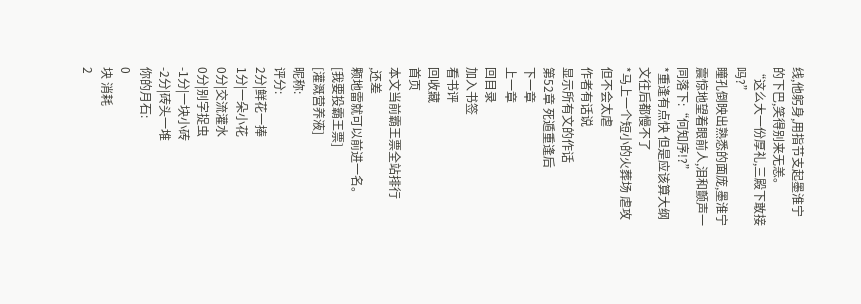线,他躬身,用指节支起墨淮宁的下巴,笑得别来无恙。
“这么大一份厚礼,三殿下敢接吗?”
瞳孔倒映出熟悉的面庞,墨淮宁震惊地望着眼前人,泪和颤声一同落下:“何知序!?”
*重逢有点快 但是应该算大纲文往后都慢不了
*马上一个短小的火葬场 虐攻但不会太虐
作者有话说
显示所有文的作话
第52章 死遁重逢后
下一章
上一章
回目录
加入书签
看书评
回收藏
首页
本文当前霸王票全站排行
,还差
颗地雷就可以前进一名。
[我要投霸王票]
[灌溉营养液]
昵称:
评分:
2分|鲜花一捧
1分|一朵小花
0分|交流灌水
0分|别字捉虫
-1分|一块小砖
-2分|砖头一堆
你的月石:
0
块 消耗
2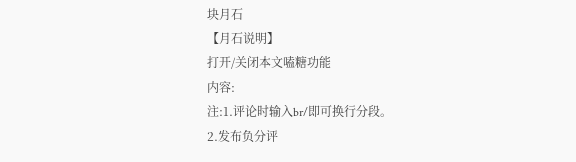块月石
【月石说明】
打开/关闭本文嗑糖功能
内容:
注:1.评论时输入br/即可换行分段。
2.发布负分评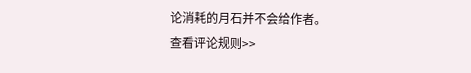论消耗的月石并不会给作者。
查看评论规则>>